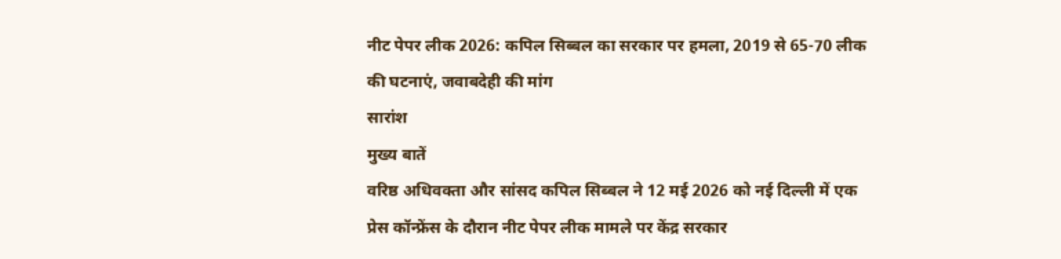नीट पेपर लीक 2026: कपिल सिब्बल का सरकार पर हमला, 2019 से 65-70 लीक की घटनाएं, जवाबदेही की मांग
सारांश
मुख्य बातें
वरिष्ठ अधिवक्ता और सांसद कपिल सिब्बल ने 12 मई 2026 को नई दिल्ली में एक प्रेस कॉन्फ्रेंस के दौरान नीट पेपर लीक मामले पर केंद्र सरकार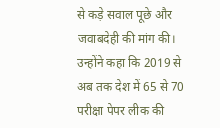से कड़े सवाल पूछे और जवाबदेही की मांग की। उन्होंने कहा कि 2019 से अब तक देश में 65 से 70 परीक्षा पेपर लीक की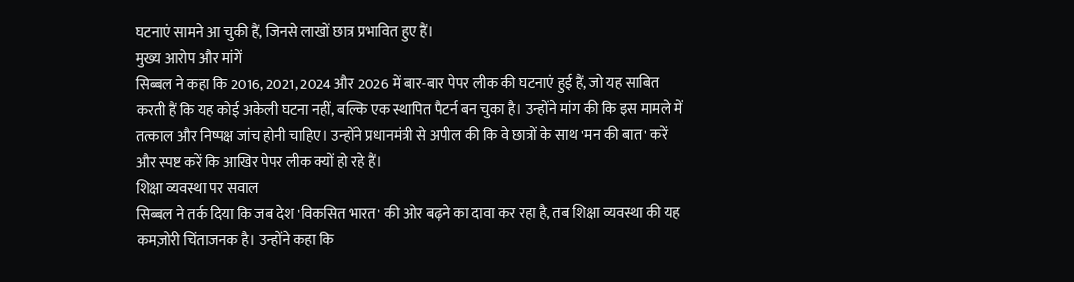घटनाएं सामने आ चुकी हैं, जिनसे लाखों छात्र प्रभावित हुए हैं।
मुख्य आरोप और मांगें
सिब्बल ने कहा कि 2016, 2021, 2024 और 2026 में बार-बार पेपर लीक की घटनाएं हुई हैं, जो यह साबित करती हैं कि यह कोई अकेली घटना नहीं, बल्कि एक स्थापित पैटर्न बन चुका है। उन्होंने मांग की कि इस मामले में तत्काल और निष्पक्ष जांच होनी चाहिए। उन्होंने प्रधानमंत्री से अपील की कि वे छात्रों के साथ 'मन की बात' करें और स्पष्ट करें कि आखिर पेपर लीक क्यों हो रहे हैं।
शिक्षा व्यवस्था पर सवाल
सिब्बल ने तर्क दिया कि जब देश 'विकसित भारत' की ओर बढ़ने का दावा कर रहा है, तब शिक्षा व्यवस्था की यह कमज़ोरी चिंताजनक है। उन्होंने कहा कि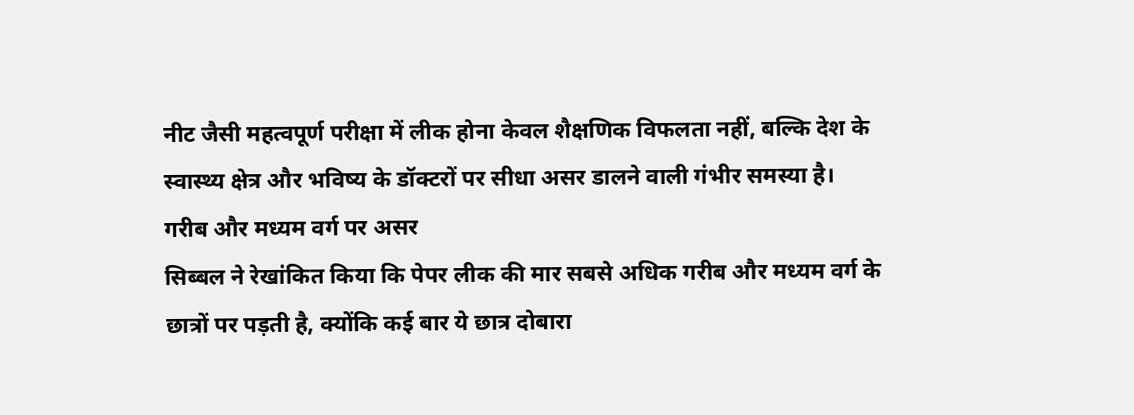नीट जैसी महत्वपूर्ण परीक्षा में लीक होना केवल शैक्षणिक विफलता नहीं, बल्कि देश के स्वास्थ्य क्षेत्र और भविष्य के डॉक्टरों पर सीधा असर डालने वाली गंभीर समस्या है।
गरीब और मध्यम वर्ग पर असर
सिब्बल ने रेखांकित किया कि पेपर लीक की मार सबसे अधिक गरीब और मध्यम वर्ग के छात्रों पर पड़ती है, क्योंकि कई बार ये छात्र दोबारा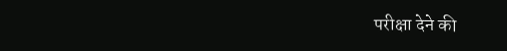परीक्षा देने की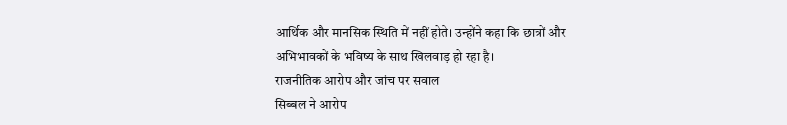आर्थिक और मानसिक स्थिति में नहीं होते। उन्होंने कहा कि छात्रों और अभिभावकों के भविष्य के साथ खिलवाड़ हो रहा है।
राजनीतिक आरोप और जांच पर सवाल
सिब्बल ने आरोप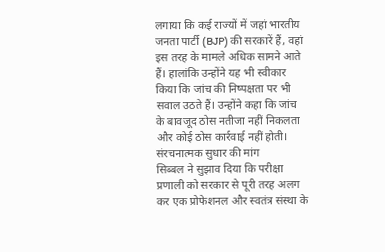लगाया कि कई राज्यों में जहां भारतीय जनता पार्टी (BJP) की सरकारें हैं, वहां इस तरह के मामले अधिक सामने आते हैं। हालांकि उन्होंने यह भी स्वीकार किया कि जांच की निष्पक्षता पर भी सवाल उठते हैं। उन्होंने कहा कि जांच के बावजूद ठोस नतीजा नहीं निकलता और कोई ठोस कार्रवाई नहीं होती।
संरचनात्मक सुधार की मांग
सिब्बल ने सुझाव दिया कि परीक्षा प्रणाली को सरकार से पूरी तरह अलग कर एक प्रोफेशनल और स्वतंत्र संस्था के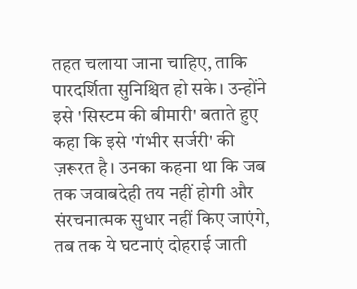तहत चलाया जाना चाहिए, ताकि पारदर्शिता सुनिश्चित हो सके। उन्होंने इसे 'सिस्टम की बीमारी' बताते हुए कहा कि इसे 'गंभीर सर्जरी' की ज़रूरत है। उनका कहना था कि जब तक जवाबदेही तय नहीं होगी और संरचनात्मक सुधार नहीं किए जाएंगे, तब तक ये घटनाएं दोहराई जाती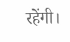रहेंगी।